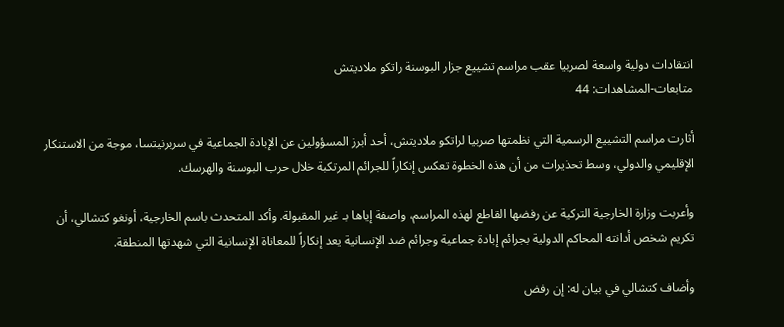انتقادات دولية واسعة لصربيا عقب مراسم تشييع جزار البوسنة راتكو ملاديتش
متابعات-المشاهدات: 44

أثارت مراسم التشييع الرسمية التي نظمتها صربيا لراتكو ملاديتش، أحد أبرز المسؤولين عن الإبادة الجماعية في سربرنيتسا، موجة من الاستنكار الإقليمي والدولي، وسط تحذيرات من أن هذه الخطوة تعكس إنكاراً للجرائم المرتكبة خلال حرب البوسنة والهرسك.

وأعربت وزارة الخارجية التركية عن رفضها القاطع لهذه المراسم، واصفة إياها بـ غير المقبولة. وأكد المتحدث باسم الخارجية، أونغو كتشالي، أن تكريم شخص أدانته المحاكم الدولية بجرائم إبادة جماعية وجرائم ضد الإنسانية يعد إنكاراً للمعاناة الإنسانية التي شهدتها المنطقة.

وأضاف كتشالي في بيان له: إن رفض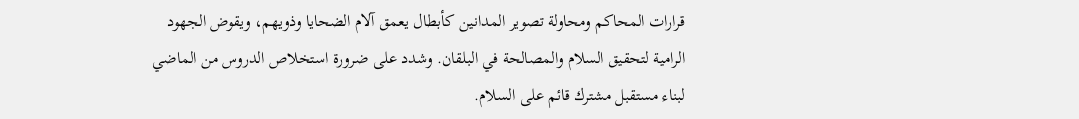قرارات المحاكم ومحاولة تصوير المدانين كأبطال يعمق آلام الضحايا وذويهم، ويقوض الجهود الرامية لتحقيق السلام والمصالحة في البلقان. وشدد على ضرورة استخلاص الدروس من الماضي لبناء مستقبل مشترك قائم على السلام.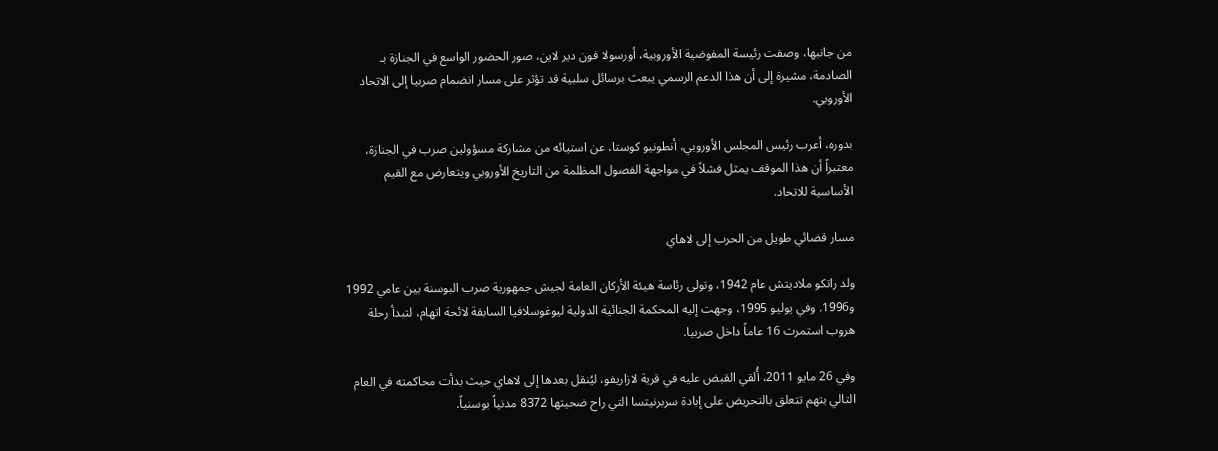من جانبها، وصفت رئيسة المفوضية الأوروبية، أورسولا فون دير لاين، صور الحضور الواسع في الجنازة بـ الصادمة، مشيرة إلى أن هذا الدعم الرسمي يبعث برسائل سلبية قد تؤثر على مسار انضمام صربيا إلى الاتحاد الأوروبي.

بدوره، أعرب رئيس المجلس الأوروبي، أنطونيو كوستا، عن استيائه من مشاركة مسؤولين صرب في الجنازة، معتبراً أن هذا الموقف يمثل فشلاً في مواجهة الفصول المظلمة من التاريخ الأوروبي ويتعارض مع القيم الأساسية للاتحاد.

مسار قضائي طويل من الحرب إلى لاهاي

ولد راتكو ملاديتش عام 1942، وتولى رئاسة هيئة الأركان العامة لجيش جمهورية صرب البوسنة بين عامي 1992 و1996. وفي يوليو 1995، وجهت إليه المحكمة الجنائية الدولية ليوغوسلافيا السابقة لائحة اتهام، لتبدأ رحلة هروب استمرت 16 عاماً داخل صربيا.

وفي 26 مايو 2011، أُلقي القبض عليه في قرية لازاريفو، ليُنقل بعدها إلى لاهاي حيث بدأت محاكمته في العام التالي بتهم تتعلق بالتحريض على إبادة سربرنيتسا التي راح ضحيتها 8372 مدنياً بوسنياً.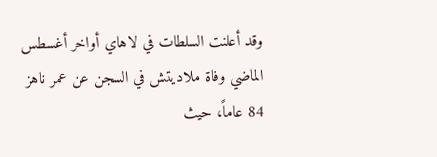وقد أعلنت السلطات في لاهاي أواخر أغسطس الماضي وفاة ملاديتش في السجن عن عمر ناهز 84 عاماً، حيث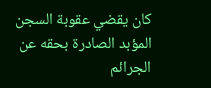كان يقضي عقوبة السجن المؤبد الصادرة بحقه عن الجرائم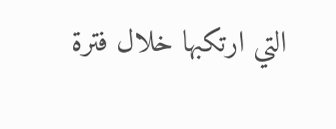التي ارتكبها خلال فترة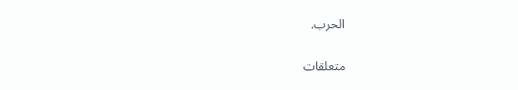الحرب.

متعلقات